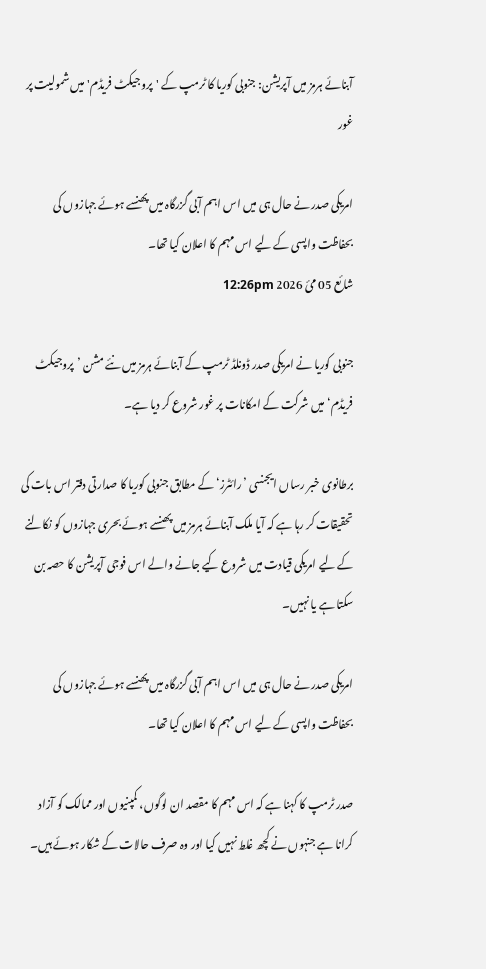آبنائے ہرمز میں آپریشن: جنوبی کوریا کا ٹرمپ کے 'پروجیکٹ فریڈم' میں شمولیت پر غور

امریکی صدر نے حال ہی میں اس اہم آبی گزرگاہ میں پھنسے ہوئے جہازوں کی بحفاظت واپسی کے لیے اس مہم کا اعلان کیا تھا۔
شائع 05 مئ 2026 12:26pm

جنوبی کوریا نے امریکی صدر ڈونلڈ ٹرمپ کے آبنائے ہرمز میں نئے مشن ’پروجیکٹ فریڈم‘ میں شرکت کے امکانات پر غور شروع کر دیا ہے۔

برطانوی خبر رساں ایجنسی ’رائٹرز‘ کے مطابق جنوبی کوریا کا صدارتی دفتر اس بات کی تحقیقات کر رہا ہے کہ آیا ملک آبنائے ہرمز میں پھنسے ہوئے بحری جہازوں کو نکالنے کے لیے امریکی قیادت میں شروع کیے جانے والے اس فوجی آپریشن کا حصہ بن سکتا ہے یا نہیں۔

امریکی صدر نے حال ہی میں اس اہم آبی گزرگاہ میں پھنسے ہوئے جہازوں کی بحفاظت واپسی کے لیے اس مہم کا اعلان کیا تھا۔

صدر ٹرمپ کا کہنا ہے کہ اس مہم کا مقصد ان لوگوں، کمپنیوں اور ممالک کو آزاد کرانا ہے جنہوں نے کچھ غلط نہیں کیا اور وہ صرف حالات کے شکار ہوئے ہیں۔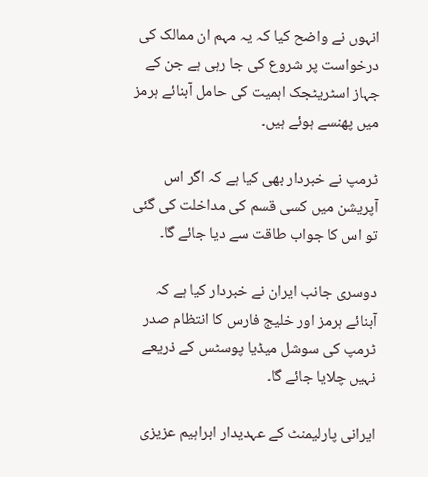انہوں نے واضح کیا کہ یہ مہم ان ممالک کی درخواست پر شروع کی جا رہی ہے جن کے جہاز اسٹریٹجک اہمیت کی حامل آبنائے ہرمز میں پھنسے ہوئے ہیں۔

ٹرمپ نے خبردار بھی کیا ہے کہ اگر اس آپریشن میں کسی قسم کی مداخلت کی گئی تو اس کا جواب طاقت سے دیا جائے گا۔

دوسری جانب ایران نے خبردار کیا ہے کہ آبنائے ہرمز اور خلیج فارس کا انتظام صدر ٹرمپ کی سوشل میڈیا پوسٹس کے ذریعے نہیں چلایا جائے گا۔

ایرانی پارلیمنٹ کے عہدیدار ابراہیم عزیزی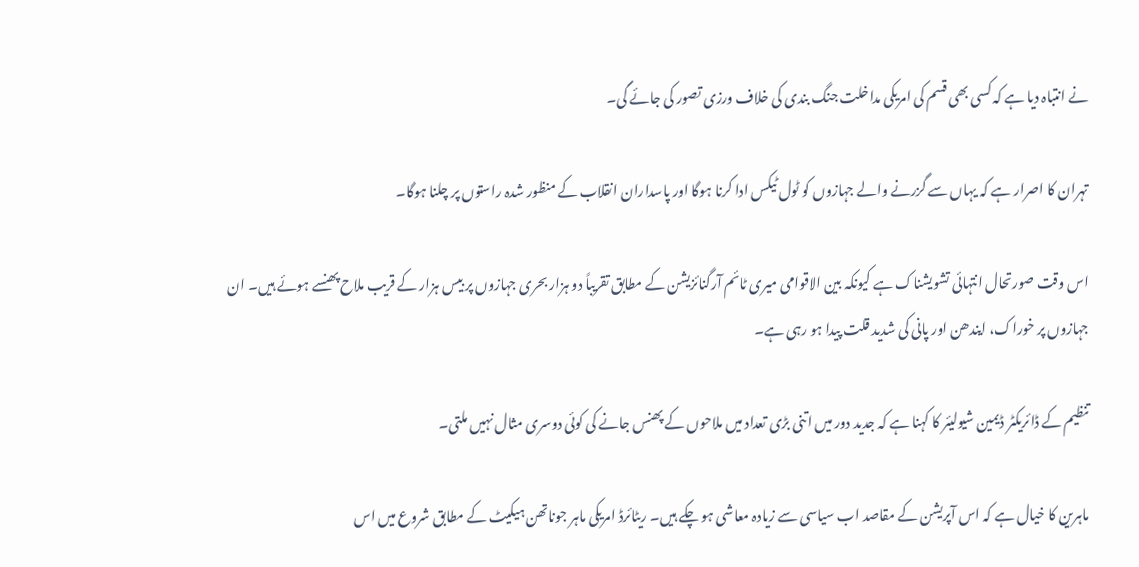نے انتباہ دیا ہے کہ کسی بھی قسم کی امریکی مداخلت جنگ بندی کی خلاف ورزی تصور کی جائے گی۔

تہران کا اصرار ہے کہ یہاں سے گزرنے والے جہازوں کو ٹول ٹیکس ادا کرنا ہوگا اور پاسداران انقلاب کے منظور شدہ راستوں پر چلنا ہوگا۔

اس وقت صورتحال انتہائی تشویشناک ہے کیونکہ بین الاقوامی میری ٹائم آرگنائزیشن کے مطابق تقریباً دو ہزار بحری جہازوں پر بیس ہزار کے قریب ملاح پھنسے ہوئے ہیں۔ ان جہازوں پر خوراک، ایندھن اور پانی کی شدید قلت پیدا ہو رہی ہے۔

تنظیم کے ڈائریکٹر ڈیمین شیولیئر کا کہنا ہے کہ جدید دور میں اتنی بڑی تعداد میں ملاحوں کے پھنس جانے کی کوئی دوسری مثال نہیں ملتی۔

ماہرین کا خیال ہے کہ اس آپریشن کے مقاصد اب سیاسی سے زیادہ معاشی ہو چکے ہیں۔ ریٹائرڈ امریکی ماہر جوناتھن ہیکیٹ کے مطابق شروع میں اس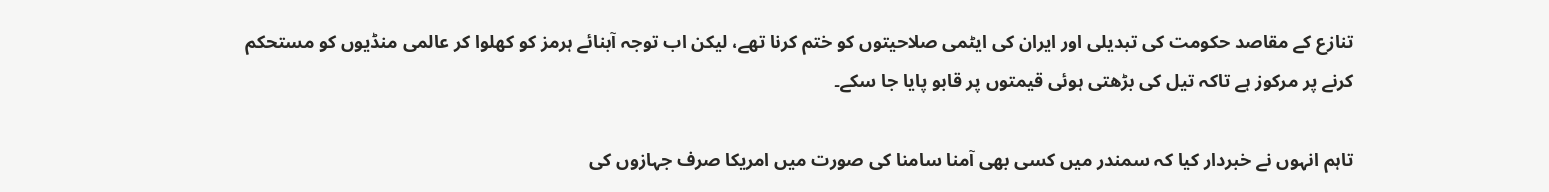تنازع کے مقاصد حکومت کی تبدیلی اور ایران کی ایٹمی صلاحیتوں کو ختم کرنا تھے، لیکن اب توجہ آبنائے ہرمز کو کھلوا کر عالمی منڈیوں کو مستحکم کرنے پر مرکوز ہے تاکہ تیل کی بڑھتی ہوئی قیمتوں پر قابو پایا جا سکے۔

تاہم انہوں نے خبردار کیا کہ سمندر میں کسی بھی آمنا سامنا کی صورت میں امریکا صرف جہازوں کی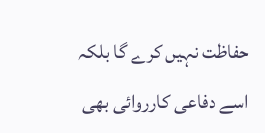حفاظت نہیں کرے گا بلکہ اسے دفاعی کارروائی بھی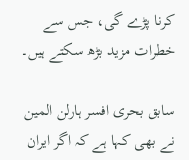کرنا پڑے گی، جس سے خطرات مزید بڑھ سکتے ہیں۔

سابق بحری افسر ہارلن المین نے بھی کہا ہے کہ اگر ایران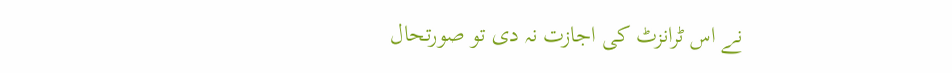نے اس ٹرانزٹ کی اجازت نہ دی تو صورتحال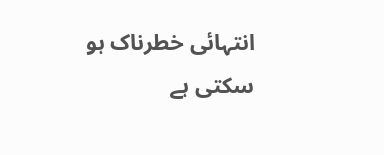انتہائی خطرناک ہو سکتی ہے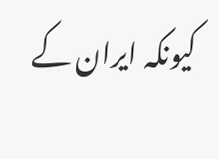کیونکہ ایران کے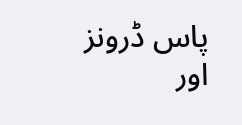پاس ڈرونز اور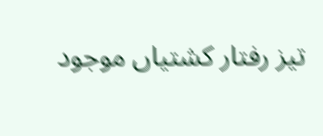تیز رفتار کشتیاں موجود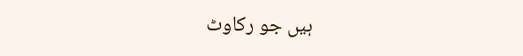ہیں جو رکاوٹ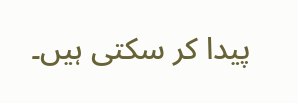پیدا کر سکتی ہیں۔